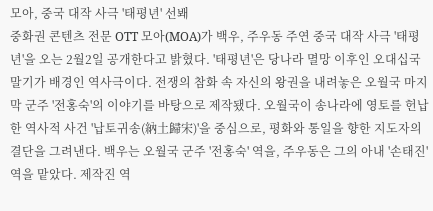모아, 중국 대작 사극 '태평년' 선봬
중화권 콘텐츠 전문 OTT 모아(MOA)가 백우, 주우동 주연 중국 대작 사극 '태평년'을 오는 2월2일 공개한다고 밝혔다. '태평년'은 당나라 멸망 이후인 오대십국 말기가 배경인 역사극이다. 전쟁의 참화 속 자신의 왕권을 내려놓은 오월국 마지막 군주 '전홍숙'의 이야기를 바탕으로 제작됐다. 오월국이 송나라에 영토를 헌납한 역사적 사건 '납토귀송(納土歸宋)'을 중심으로, 평화와 통일을 향한 지도자의 결단을 그려낸다. 백우는 오월국 군주 '전홍숙' 역을, 주우동은 그의 아내 '손태진' 역을 맡았다. 제작진 역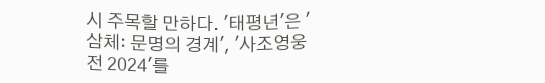시 주목할 만하다. '태평년'은 '삼체: 문명의 경계', '사조영웅전 2024'를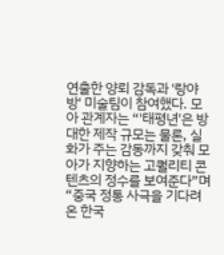연출한 양뢰 감독과 '랑야방' 미술팀이 참여했다. 모아 관계자는 “'태평년'은 방대한 제작 규모는 물론, 실화가 주는 감동까지 갖춰 모아가 지향하는 고퀄리티 콘텐츠의 정수를 보여준다”며 “중국 정통 사극을 기다려온 한국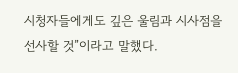시청자들에게도 깊은 울림과 시사점을 선사할 것”이라고 말했다.